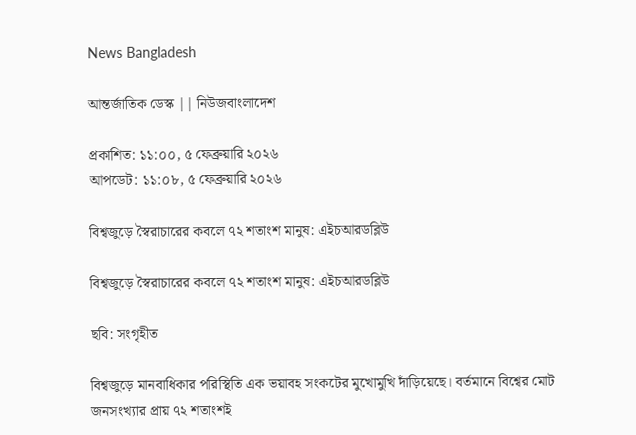News Bangladesh

আন্তর্জাতিক ডেস্ক || নিউজবাংলাদেশ

প্রকাশিত: ১১:০০, ৫ ফেব্রুয়ারি ২০২৬
আপডেট: ১১:০৮, ৫ ফেব্রুয়ারি ২০২৬

বিশ্বজুড়ে স্বৈরাচারের কবলে ৭২ শতাংশ মানুষ: এইচআরডব্লিউ

বিশ্বজুড়ে স্বৈরাচারের কবলে ৭২ শতাংশ মানুষ: এইচআরডব্লিউ

ছবি: সংগৃহীত

বিশ্বজুড়ে মানবাধিকার পরিস্থিতি এক ভয়াবহ সংকটের মুখোমুখি দাঁড়িয়েছে। বর্তমানে বিশ্বের মোট জনসংখ্যার প্রায় ৭২ শতাংশই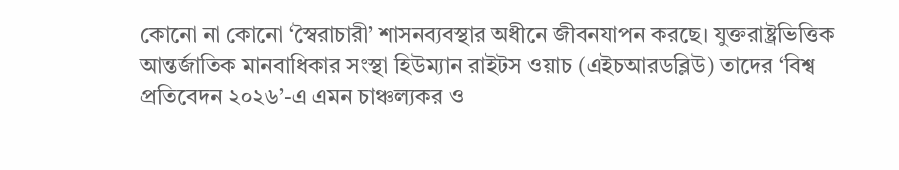কোনো না কোনো ‘স্বৈরাচারী’ শাসনব্যবস্থার অধীনে জীবনযাপন করছে। যুক্তরাষ্ট্রভিত্তিক আন্তর্জাতিক মানবাধিকার সংস্থা হিউম্যান রাইটস ওয়াচ (এইচআরডব্লিউ) তাদের ‘বিশ্ব প্রতিবেদন ২০২৬’-এ এমন চাঞ্চল্যকর ও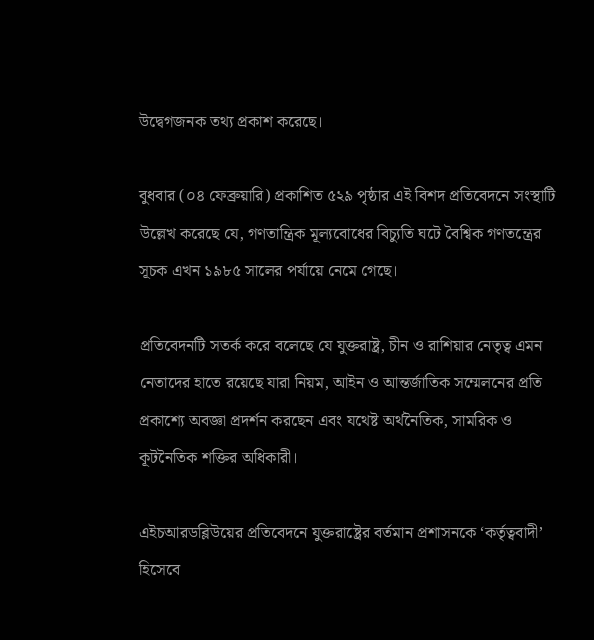উদ্বেগজনক তথ্য প্রকাশ করেছে।

বুধবার (০৪ ফেব্রুয়ারি) প্রকাশিত ৫২৯ পৃষ্ঠার এই বিশদ প্রতিবেদনে সংস্থাটি উল্লেখ করেছে যে, গণতান্ত্রিক মূল্যবোধের বিচ্যুতি ঘটে বৈশ্বিক গণতন্ত্রের সূচক এখন ১৯৮৫ সালের পর্যায়ে নেমে গেছে।

প্রতিবেদনটি সতর্ক করে বলেছে যে যুক্তরাষ্ট্র, চীন ও রাশিয়ার নেতৃত্ব এমন নেতাদের হাতে রয়েছে যারা নিয়ম, আইন ও আন্তর্জাতিক সম্মেলনের প্রতি প্রকাশ্যে অবজ্ঞা প্রদর্শন করছেন এবং যথেষ্ট অর্থনৈতিক, সামরিক ও কূটনৈতিক শক্তির অধিকারী।

এইচআরডব্লিউয়ের প্রতিবেদনে যুক্তরাষ্ট্রের বর্তমান প্রশাসনকে ‘কর্তৃত্ববাদী’ হিসেবে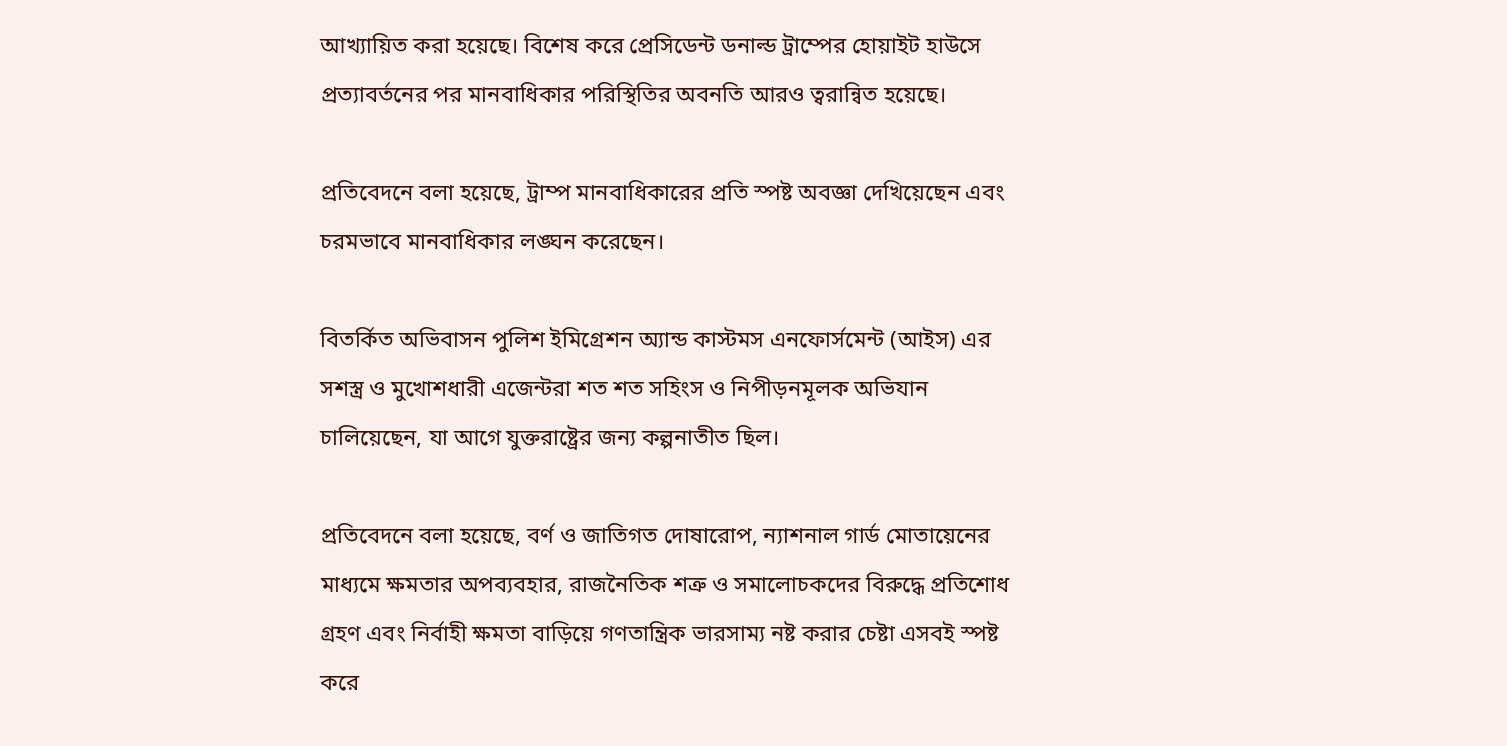আখ্যায়িত করা হয়েছে। বিশেষ করে প্রেসিডেন্ট ডনাল্ড ট্রাম্পের হোয়াইট হাউসে প্রত্যাবর্তনের পর মানবাধিকার পরিস্থিতির অবনতি আরও ত্বরান্বিত হয়েছে।

প্রতিবেদনে বলা হয়েছে, ট্রাম্প মানবাধিকারের প্রতি স্পষ্ট অবজ্ঞা দেখিয়েছেন এবং চরমভাবে মানবাধিকার লঙ্ঘন করেছেন।

বিতর্কিত অভিবাসন পুলিশ ইমিগ্রেশন অ্যান্ড কাস্টমস এনফোর্সমেন্ট (আইস) এর সশস্ত্র ও মুখোশধারী এজেন্টরা শত শত সহিংস ও নিপীড়নমূলক অভিযান চালিয়েছেন, যা আগে যুক্তরাষ্ট্রের জন্য কল্পনাতীত ছিল।

প্রতিবেদনে বলা হয়েছে, বর্ণ ও জাতিগত দোষারোপ, ন্যাশনাল গার্ড মোতায়েনের মাধ্যমে ক্ষমতার অপব্যবহার, রাজনৈতিক শত্রু ও সমালোচকদের বিরুদ্ধে প্রতিশোধ গ্রহণ এবং নির্বাহী ক্ষমতা বাড়িয়ে গণতান্ত্রিক ভারসাম্য নষ্ট করার চেষ্টা এসবই স্পষ্ট করে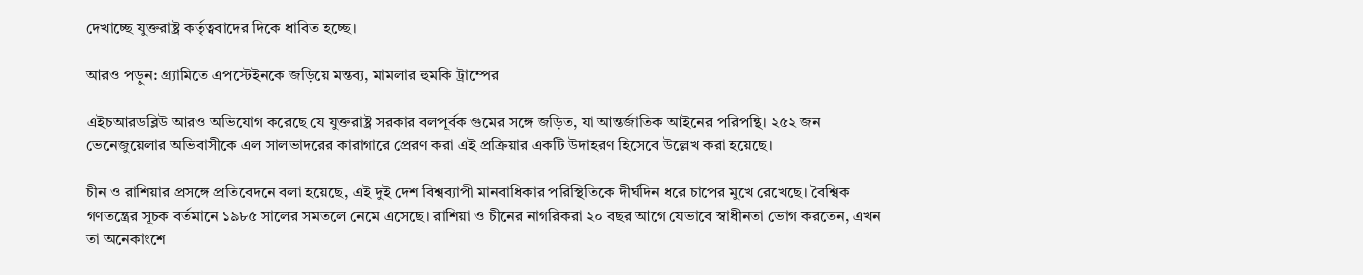দেখাচ্ছে যুক্তরাষ্ট্র কর্তৃত্ববাদের দিকে ধাবিত হচ্ছে।

আরও পড়ুন: গ্র্যামিতে এপস্টেইনকে জড়িয়ে মন্তব্য, মামলার হুমকি ট্রাম্পের

এইচআরডব্লিউ আরও অভিযোগ করেছে যে যুক্তরাষ্ট্র সরকার বলপূর্বক গুমের সঙ্গে জড়িত, যা আন্তর্জাতিক আইনের পরিপন্থি। ২৫২ জন ভেনেজুয়েলার অভিবাসীকে এল সালভাদরের কারাগারে প্রেরণ করা এই প্রক্রিয়ার একটি উদাহরণ হিসেবে উল্লেখ করা হয়েছে।

চীন ও রাশিয়ার প্রসঙ্গে প্রতিবেদনে বলা হয়েছে, এই দুই দেশ বিশ্বব্যাপী মানবাধিকার পরিস্থিতিকে দীর্ঘদিন ধরে চাপের মুখে রেখেছে। বৈশ্বিক গণতন্ত্রের সূচক বর্তমানে ১৯৮৫ সালের সমতলে নেমে এসেছে। রাশিয়া ও চীনের নাগরিকরা ২০ বছর আগে যেভাবে স্বাধীনতা ভোগ করতেন, এখন তা অনেকাংশে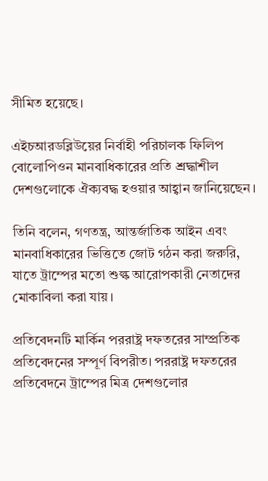সীমিত হয়েছে।

এইচআরডব্লিউয়ের নির্বাহী পরিচালক ফিলিপ বোলোপিওন মানবাধিকারের প্রতি শ্রদ্ধাশীল দেশগুলোকে ঐক্যবদ্ধ হওয়ার আহ্বান জানিয়েছেন।

তিনি বলেন, গণতন্ত্র, আন্তর্জাতিক আইন এবং মানবাধিকারের ভিত্তিতে জোট গঠন করা জরুরি, যাতে ট্রাম্পের মতো শুল্ক আরোপকারী নেতাদের মোকাবিলা করা যায়।

প্রতিবেদনটি মার্কিন পররাষ্ট্র দফতরের সাম্প্রতিক প্রতিবেদনের সম্পূর্ণ বিপরীত। পররাষ্ট্র দফতরের প্রতিবেদনে ট্রাম্পের মিত্র দেশগুলোর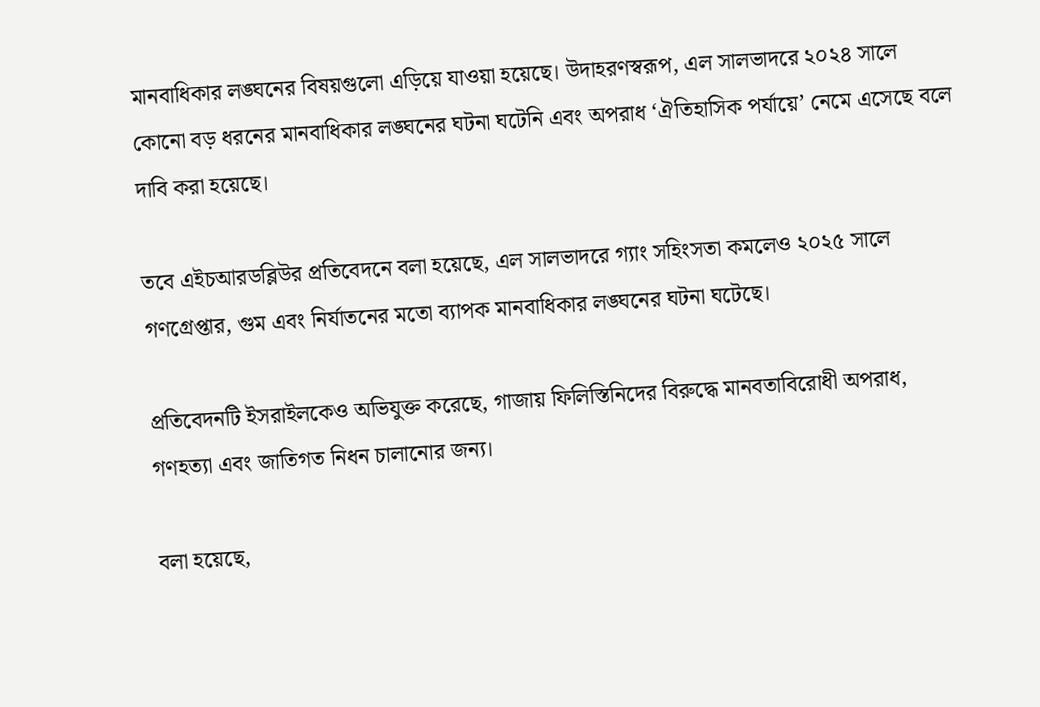মানবাধিকার লঙ্ঘনের বিষয়গুলো এড়িয়ে যাওয়া হয়েছে। উদাহরণস্বরূপ, এল সালভাদরে ২০২৪ সালে কোনো বড় ধরনের মানবাধিকার লঙ্ঘনের ঘটনা ঘটেনি এবং অপরাধ ‘ঐতিহাসিক পর্যায়ে’ নেমে এসেছে বলে দাবি করা হয়েছে।

তবে এইচআরডব্লিউর প্রতিবেদনে বলা হয়েছে, এল সালভাদরে গ্যাং সহিংসতা কমলেও ২০২৫ সালে গণগ্রেপ্তার, গুম এবং নির্যাতনের মতো ব্যাপক মানবাধিকার লঙ্ঘনের ঘটনা ঘটেছে।

প্রতিবেদনটি ইসরাইলকেও অভিযুক্ত করেছে, গাজায় ফিলিস্তিনিদের বিরুদ্ধে মানবতাবিরোধী অপরাধ, গণহত্যা এবং জাতিগত নিধন চালানোর জন্য।

বলা হয়েছে,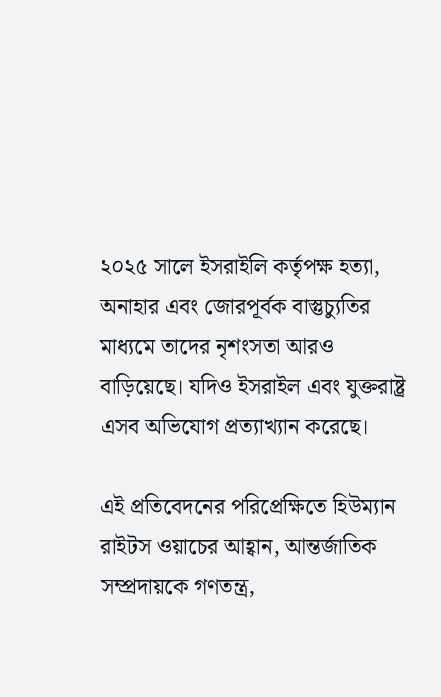২০২৫ সালে ইসরাইলি কর্তৃপক্ষ হত্যা, অনাহার এবং জোরপূর্বক বাস্তুচ্যুতির মাধ্যমে তাদের নৃশংসতা আরও বাড়িয়েছে। যদিও ইসরাইল এবং যুক্তরাষ্ট্র এসব অভিযোগ প্রত্যাখ্যান করেছে।

এই প্রতিবেদনের পরিপ্রেক্ষিতে হিউম্যান রাইটস ওয়াচের আহ্বান, আন্তর্জাতিক সম্প্রদায়কে গণতন্ত্র,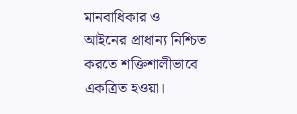মানবাধিকার ও আইনের প্রাধান্য নিশ্চিত করতে শক্তিশালীভাবে একত্রিত হওয়া।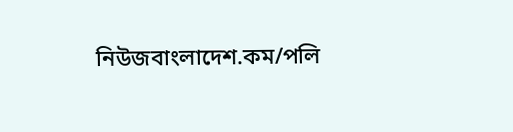নিউজবাংলাদেশ.কম/পলি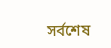সর্বশেষ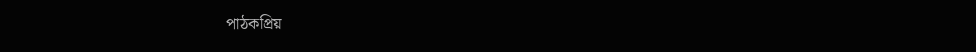পাঠকপ্রিয়